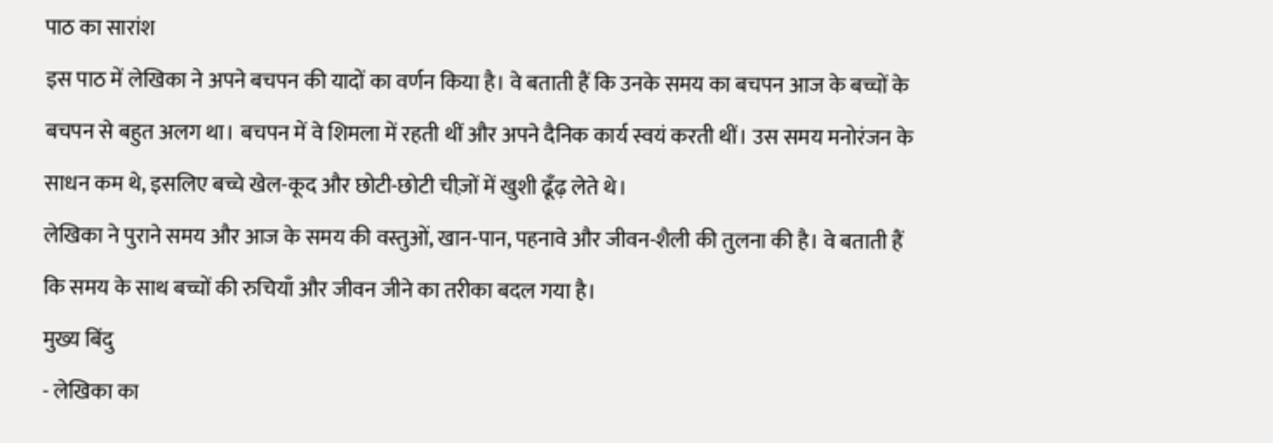पाठ का सारांश
इस पाठ में लेखिका ने अपने बचपन की यादों का वर्णन किया है। वे बताती हैं कि उनके समय का बचपन आज के बच्चों के बचपन से बहुत अलग था। बचपन में वे शिमला में रहती थीं और अपने दैनिक कार्य स्वयं करती थीं। उस समय मनोरंजन के साधन कम थे, इसलिए बच्चे खेल-कूद और छोटी-छोटी चीज़ों में खुशी ढूँढ़ लेते थे।
लेखिका ने पुराने समय और आज के समय की वस्तुओं, खान-पान, पहनावे और जीवन-शैली की तुलना की है। वे बताती हैं कि समय के साथ बच्चों की रुचियाँ और जीवन जीने का तरीका बदल गया है।
मुख्य बिंदु
- लेखिका का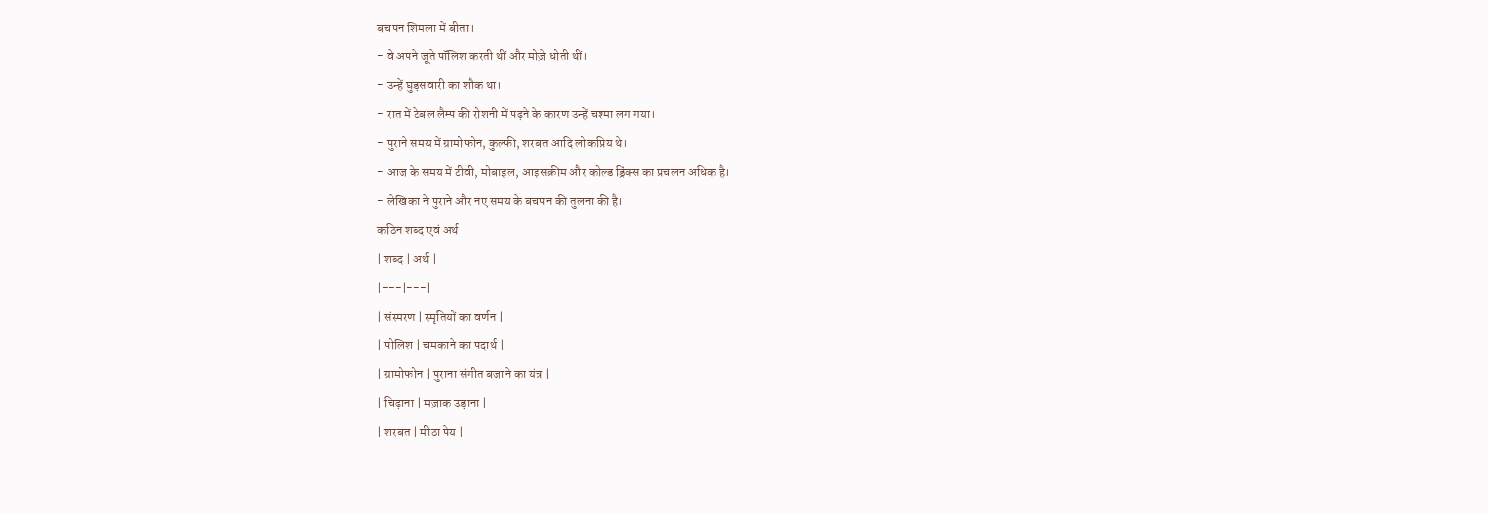बचपन शिमला में बीता।
- वे अपने जूते पॉलिश करती थीं और मोज़े धोती थीं।
- उन्हें घुड़सवारी का शौक था।
- रात में टेबल लैम्प की रोशनी में पढ़ने के कारण उन्हें चश्मा लग गया।
- पुराने समय में ग्रामोफोन, कुल्फी, शरबत आदि लोकप्रिय थे।
- आज के समय में टीवी, मोबाइल, आइसक्रीम और कोल्ड ड्रिंक्स का प्रचलन अधिक है।
- लेखिका ने पुराने और नए समय के बचपन की तुलना की है।
कठिन शब्द एवं अर्थ
| शब्द | अर्थ |
|---|---|
| संस्मरण | स्मृतियों का वर्णन |
| पोलिश | चमकाने का पदार्थ |
| ग्रामोफोन | पुराना संगीत बजाने का यंत्र |
| चिढ़ाना | मज़ाक उड़ाना |
| शरबत | मीठा पेय |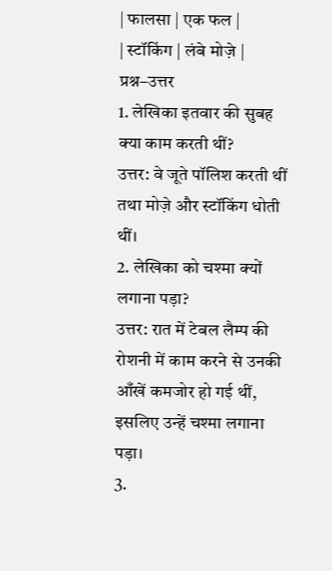| फालसा | एक फल |
| स्टॉकिंग | लंबे मोज़े |
प्रश्न–उत्तर
1. लेखिका इतवार की सुबह क्या काम करती थीं?
उत्तर: वे जूते पॉलिश करती थीं तथा मोज़े और स्टॉकिंग धोती थीं।
2. लेखिका को चश्मा क्यों लगाना पड़ा?
उत्तर: रात में टेबल लैम्प की रोशनी में काम करने से उनकी आँखें कमजोर हो गई थीं, इसलिए उन्हें चश्मा लगाना पड़ा।
3.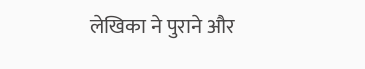लेखिका ने पुराने और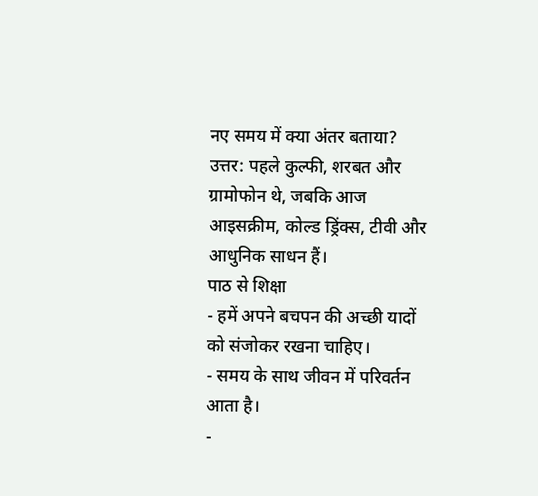नए समय में क्या अंतर बताया?
उत्तर: पहले कुल्फी, शरबत और ग्रामोफोन थे, जबकि आज आइसक्रीम, कोल्ड ड्रिंक्स, टीवी और आधुनिक साधन हैं।
पाठ से शिक्षा
- हमें अपने बचपन की अच्छी यादों को संजोकर रखना चाहिए।
- समय के साथ जीवन में परिवर्तन आता है।
-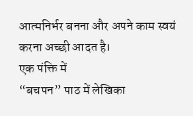आत्मनिर्भर बनना और अपने काम स्वयं करना अच्छी आदत है।
एक पंक्ति में
“बचपन” पाठ में लेखिका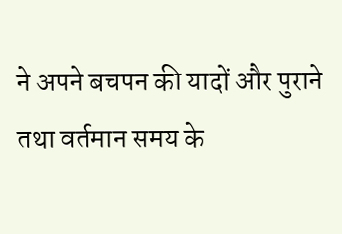ने अपने बचपन की यादों और पुराने तथा वर्तमान समय के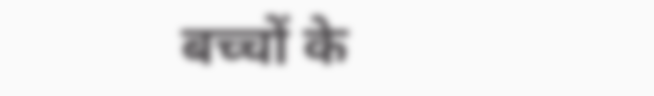बच्चों के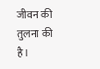जीवन की तुलना की है।